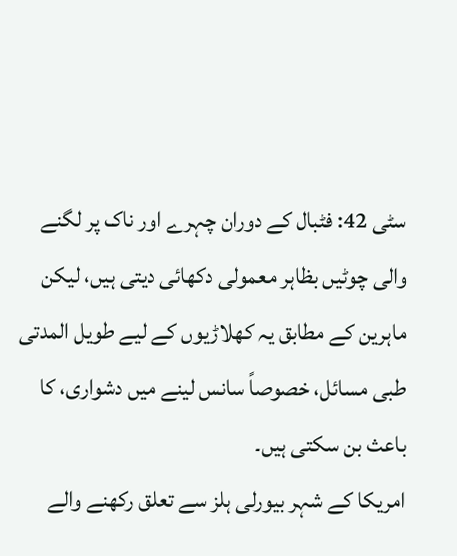سٹی 42: فٹبال کے دوران چہرے اور ناک پر لگنے والی چوٹیں بظاہر معمولی دکھائی دیتی ہیں، لیکن ماہرین کے مطابق یہ کھلاڑیوں کے لیے طویل المدتی طبی مسائل، خصوصاً سانس لینے میں دشواری، کا باعث بن سکتی ہیں۔
امریکا کے شہر بیورلی ہلز سے تعلق رکھنے والے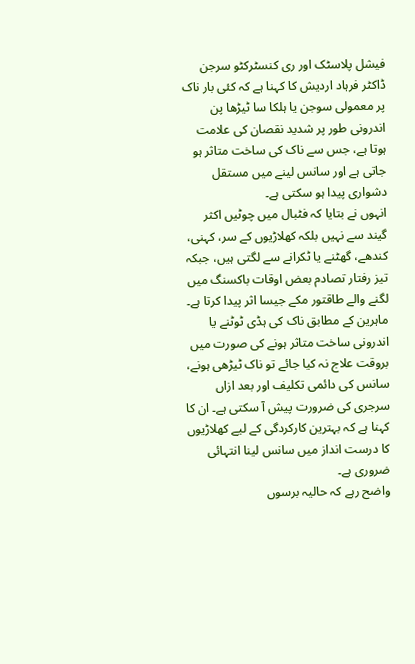فیشل پلاسٹک اور ری کنسٹرکٹو سرجن ڈاکٹر فرہاد اردیش کا کہنا ہے کہ کئی بار ناک پر معمولی سوجن یا ہلکا سا ٹیڑھا پن اندرونی طور پر شدید نقصان کی علامت ہوتا ہے، جس سے ناک کی ساخت متاثر ہو جاتی ہے اور سانس لینے میں مستقل دشواری پیدا ہو سکتی ہے۔
انہوں نے بتایا کہ فٹبال میں چوٹیں اکثر گیند سے نہیں بلکہ کھلاڑیوں کے سر، کہنی، کندھے، گھٹنے یا ٹکرانے سے لگتی ہیں، جبکہ تیز رفتار تصادم بعض اوقات باکسنگ میں لگنے والے طاقتور مکے جیسا اثر پیدا کرتا ہے۔
ماہرین کے مطابق ناک کی ہڈی ٹوٹنے یا اندرونی ساخت متاثر ہونے کی صورت میں بروقت علاج نہ کیا جائے تو ناک ٹیڑھی ہونے، سانس کی دائمی تکلیف اور بعد ازاں سرجری کی ضرورت پیش آ سکتی ہے۔ ان کا کہنا ہے کہ بہترین کارکردگی کے لیے کھلاڑیوں کا درست انداز میں سانس لینا انتہائی ضروری ہے۔
واضح رہے کہ حالیہ برسوں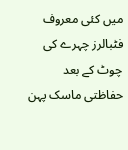میں کئی معروف فٹبالرز چہرے کی چوٹ کے بعد حفاظتی ماسک پہن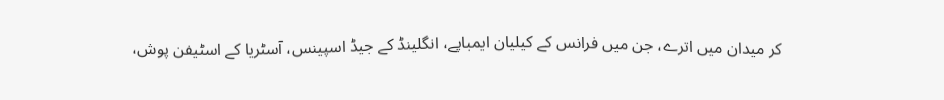کر میدان میں اترے، جن میں فرانس کے کیلیان ایمباپے، انگلینڈ کے جیڈ اسپینس، آسٹریا کے اسٹیفن پوش،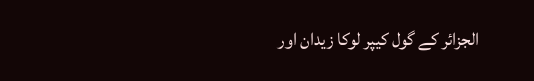الجزائر کے گول کیپر لوکا زیدان اور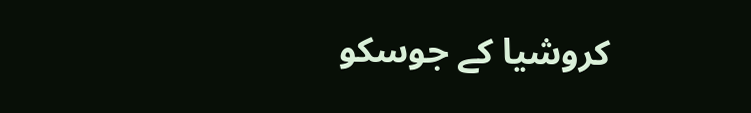کروشیا کے جوسکو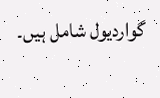گواردیول شامل ہیں۔